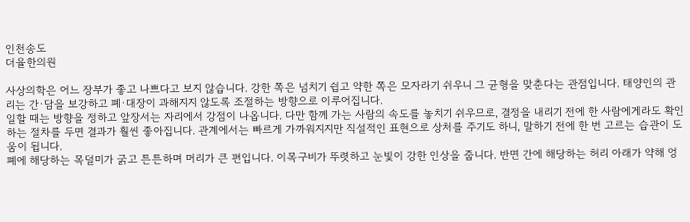인천송도
더율한의원

사상의학은 어느 장부가 좋고 나쁘다고 보지 않습니다. 강한 쪽은 넘치기 쉽고 약한 쪽은 모자라기 쉬우니 그 균형을 맞춘다는 관점입니다. 태양인의 관리는 간·담을 보강하고 폐·대장이 과해지지 않도록 조절하는 방향으로 이루어집니다.
일할 때는 방향을 정하고 앞장서는 자리에서 강점이 나옵니다. 다만 함께 가는 사람의 속도를 놓치기 쉬우므로, 결정을 내리기 전에 한 사람에게라도 확인하는 절차를 두면 결과가 훨씬 좋아집니다. 관계에서는 빠르게 가까워지지만 직설적인 표현으로 상처를 주기도 하니, 말하기 전에 한 번 고르는 습관이 도움이 됩니다.
폐에 해당하는 목덜미가 굵고 튼튼하며 머리가 큰 편입니다. 이목구비가 뚜렷하고 눈빛이 강한 인상을 줍니다. 반면 간에 해당하는 허리 아래가 약해 엉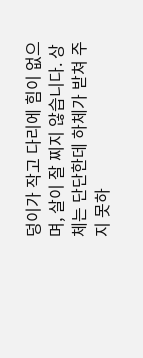덩이가 작고 다리에 힘이 없으며, 살이 잘 찌지 않습니다. 상체는 단단한데 하체가 받쳐 주지 못하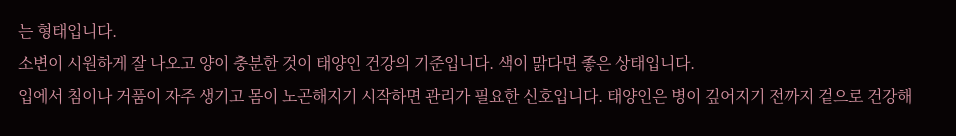는 형태입니다.
소변이 시원하게 잘 나오고 양이 충분한 것이 태양인 건강의 기준입니다. 색이 맑다면 좋은 상태입니다.
입에서 침이나 거품이 자주 생기고 몸이 노곤해지기 시작하면 관리가 필요한 신호입니다. 태양인은 병이 깊어지기 전까지 겉으로 건강해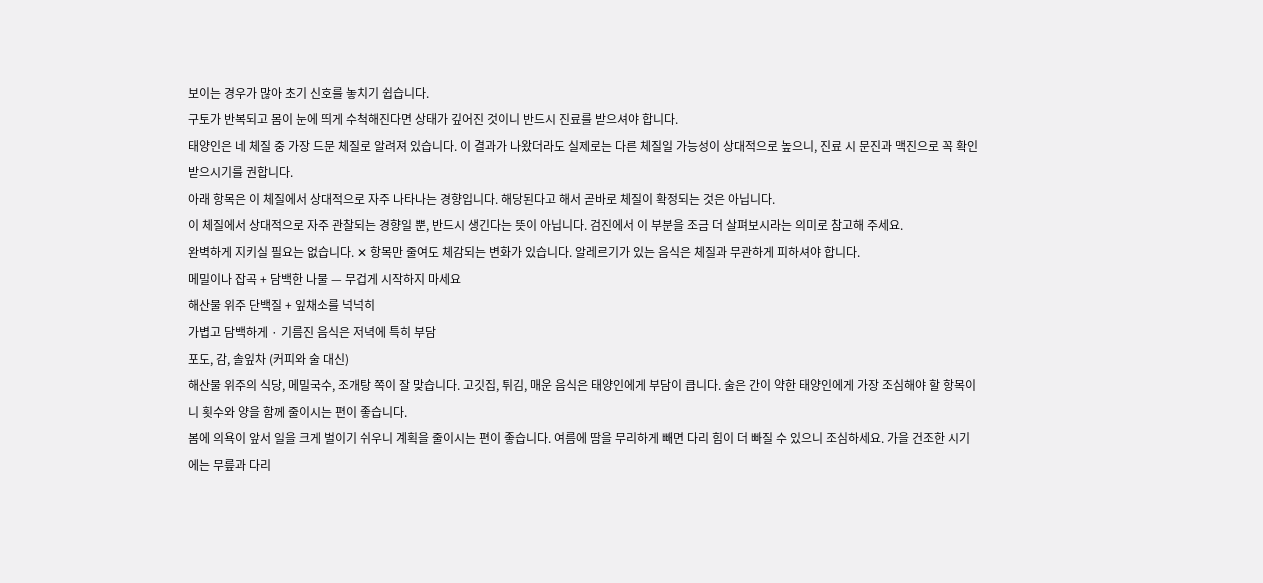보이는 경우가 많아 초기 신호를 놓치기 쉽습니다.
구토가 반복되고 몸이 눈에 띄게 수척해진다면 상태가 깊어진 것이니 반드시 진료를 받으셔야 합니다.
태양인은 네 체질 중 가장 드문 체질로 알려져 있습니다. 이 결과가 나왔더라도 실제로는 다른 체질일 가능성이 상대적으로 높으니, 진료 시 문진과 맥진으로 꼭 확인받으시기를 권합니다.
아래 항목은 이 체질에서 상대적으로 자주 나타나는 경향입니다. 해당된다고 해서 곧바로 체질이 확정되는 것은 아닙니다.
이 체질에서 상대적으로 자주 관찰되는 경향일 뿐, 반드시 생긴다는 뜻이 아닙니다. 검진에서 이 부분을 조금 더 살펴보시라는 의미로 참고해 주세요.
완벽하게 지키실 필요는 없습니다. ✕ 항목만 줄여도 체감되는 변화가 있습니다. 알레르기가 있는 음식은 체질과 무관하게 피하셔야 합니다.
메밀이나 잡곡 + 담백한 나물 — 무겁게 시작하지 마세요
해산물 위주 단백질 + 잎채소를 넉넉히
가볍고 담백하게 · 기름진 음식은 저녁에 특히 부담
포도, 감, 솔잎차 (커피와 술 대신)
해산물 위주의 식당, 메밀국수, 조개탕 쪽이 잘 맞습니다. 고깃집, 튀김, 매운 음식은 태양인에게 부담이 큽니다. 술은 간이 약한 태양인에게 가장 조심해야 할 항목이니 횟수와 양을 함께 줄이시는 편이 좋습니다.
봄에 의욕이 앞서 일을 크게 벌이기 쉬우니 계획을 줄이시는 편이 좋습니다. 여름에 땀을 무리하게 빼면 다리 힘이 더 빠질 수 있으니 조심하세요. 가을 건조한 시기에는 무릎과 다리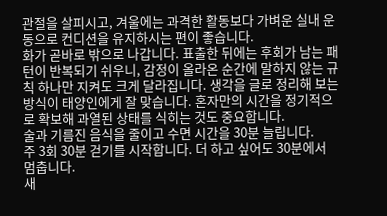관절을 살피시고, 겨울에는 과격한 활동보다 가벼운 실내 운동으로 컨디션을 유지하시는 편이 좋습니다.
화가 곧바로 밖으로 나갑니다. 표출한 뒤에는 후회가 남는 패턴이 반복되기 쉬우니, 감정이 올라온 순간에 말하지 않는 규칙 하나만 지켜도 크게 달라집니다. 생각을 글로 정리해 보는 방식이 태양인에게 잘 맞습니다. 혼자만의 시간을 정기적으로 확보해 과열된 상태를 식히는 것도 중요합니다.
술과 기름진 음식을 줄이고 수면 시간을 30분 늘립니다.
주 3회 30분 걷기를 시작합니다. 더 하고 싶어도 30분에서 멈춥니다.
새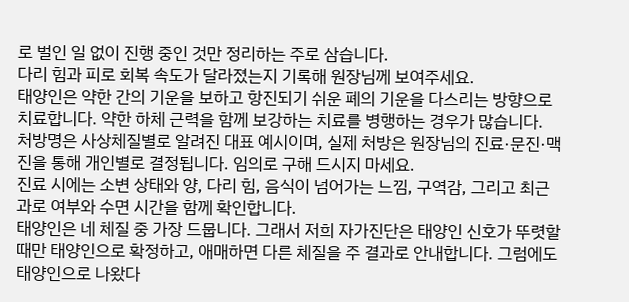로 벌인 일 없이 진행 중인 것만 정리하는 주로 삼습니다.
다리 힘과 피로 회복 속도가 달라졌는지 기록해 원장님께 보여주세요.
태양인은 약한 간의 기운을 보하고 항진되기 쉬운 폐의 기운을 다스리는 방향으로 치료합니다. 약한 하체 근력을 함께 보강하는 치료를 병행하는 경우가 많습니다.
처방명은 사상체질별로 알려진 대표 예시이며, 실제 처방은 원장님의 진료·문진·맥진을 통해 개인별로 결정됩니다. 임의로 구해 드시지 마세요.
진료 시에는 소변 상태와 양, 다리 힘, 음식이 넘어가는 느낌, 구역감, 그리고 최근 과로 여부와 수면 시간을 함께 확인합니다.
태양인은 네 체질 중 가장 드뭅니다. 그래서 저희 자가진단은 태양인 신호가 뚜렷할 때만 태양인으로 확정하고, 애매하면 다른 체질을 주 결과로 안내합니다. 그럼에도 태양인으로 나왔다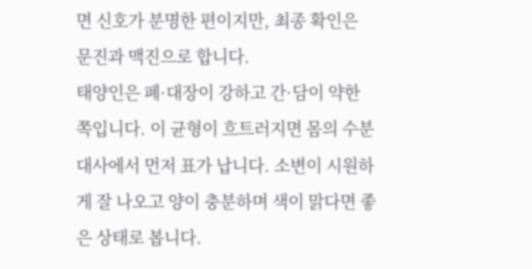면 신호가 분명한 편이지만, 최종 확인은 문진과 맥진으로 합니다.
태양인은 폐·대장이 강하고 간·담이 약한 쪽입니다. 이 균형이 흐트러지면 몸의 수분 대사에서 먼저 표가 납니다. 소변이 시원하게 잘 나오고 양이 충분하며 색이 맑다면 좋은 상태로 봅니다.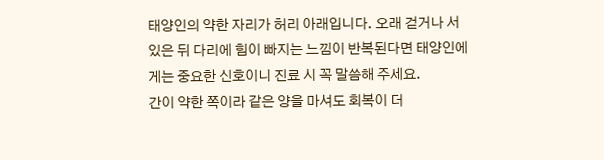태양인의 약한 자리가 허리 아래입니다. 오래 걷거나 서 있은 뒤 다리에 힘이 빠지는 느낌이 반복된다면 태양인에게는 중요한 신호이니 진료 시 꼭 말씀해 주세요.
간이 약한 쪽이라 같은 양을 마셔도 회복이 더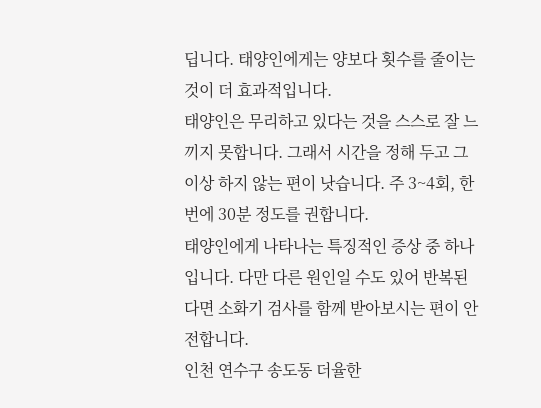딥니다. 태양인에게는 양보다 횟수를 줄이는 것이 더 효과적입니다.
태양인은 무리하고 있다는 것을 스스로 잘 느끼지 못합니다. 그래서 시간을 정해 두고 그 이상 하지 않는 편이 낫습니다. 주 3~4회, 한 번에 30분 정도를 권합니다.
태양인에게 나타나는 특징적인 증상 중 하나입니다. 다만 다른 원인일 수도 있어 반복된다면 소화기 검사를 함께 받아보시는 편이 안전합니다.
인천 연수구 송도동 더율한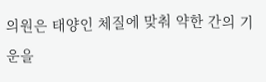의원은 태양인 체질에 맞춰 약한 간의 기운을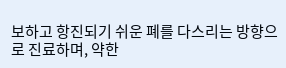보하고 항진되기 쉬운 폐를 다스리는 방향으로 진료하며, 약한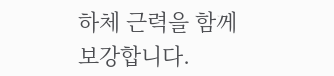하체 근력을 함께 보강합니다.